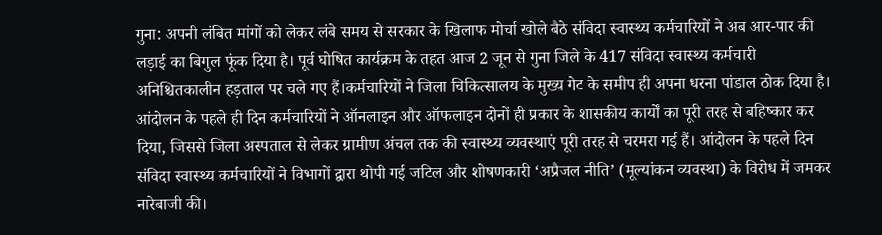गुना: अपनी लंबित मांगों को लेकर लंबे समय से सरकार के खिलाफ मोर्चा खोले बैठे संविदा स्वास्थ्य कर्मचारियों ने अब आर-पार की लड़ाई का बिगुल फूंक दिया है। पूर्व घोषित कार्यक्रम के तहत आज 2 जून से गुना जिले के 417 संविदा स्वास्थ्य कर्मचारी अनिश्चितकालीन हड़ताल पर चले गए हैं।कर्मचारियों ने जिला चिकित्सालय के मुख्य गेट के समीप ही अपना धरना पांडाल ठोक दिया है। आंदोलन के पहले ही दिन कर्मचारियों ने ऑनलाइन और ऑफलाइन दोनों ही प्रकार के शासकीय कार्यों का पूरी तरह से बहिष्कार कर दिया, जिससे जिला अस्पताल से लेकर ग्रामीण अंचल तक की स्वास्थ्य व्यवस्थाएं पूरी तरह से चरमरा गई हैं। आंदोलन के पहले दिन संविदा स्वास्थ्य कर्मचारियों ने विभागों द्वारा थोपी गई जटिल और शोषणकारी ‘अप्रैजल नीति’ (मूल्यांकन व्यवस्था) के विरोध में जमकर नारेबाजी की।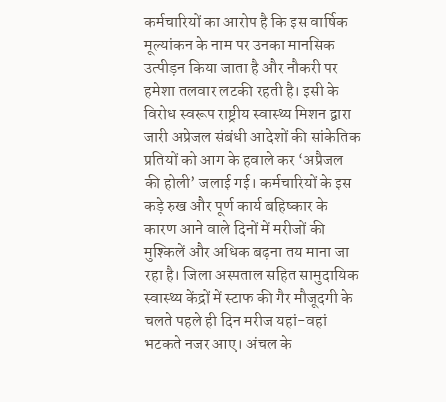कर्मचारियों का आरोप है कि इस वार्षिक मूल्यांकन के नाम पर उनका मानसिक उत्पीड़न किया जाता है और नौकरी पर हमेशा तलवार लटकी रहती है। इसी के विरोध स्वरूप राष्ट्रीय स्वास्थ्य मिशन द्वारा जारी अप्रेजल संबंधी आदेशों की सांकेतिक प्रतियों को आग के हवाले कर ‘अप्रैजल की होली’ जलाई गई। कर्मचारियों के इस कड़े रुख और पूर्ण कार्य बहिष्कार के कारण आने वाले दिनों में मरीजों की मुश्किलें और अधिक बढ़ना तय माना जा रहा है। जिला अस्पताल सहित सामुदायिक स्वास्थ्य केंद्रों में स्टाफ की गैर मौजूदगी के चलते पहले ही दिन मरीज यहां-वहां भटकते नजर आए। अंचल के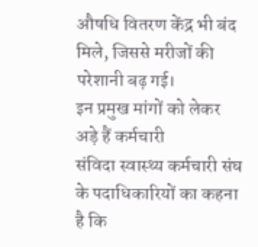औषधि वितरण केंद्र भी बंद मिले, जिससे मरीजों की परेशानी बढ़ गई।
इन प्रमुख मांगों को लेकर अड़े हैं कर्मचारी
संविदा स्वास्थ्य कर्मचारी संघ के पदाधिकारियों का कहना है कि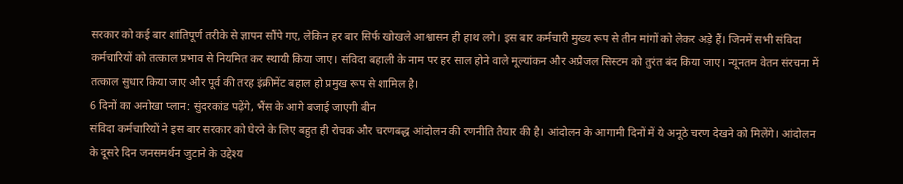सरकार को कई बार शांतिपूर्ण तरीके से ज्ञापन सौंपे गए, लेकिन हर बार सिर्फ खोखले आश्वासन ही हाथ लगे। इस बार कर्मचारी मुख्य रूप से तीन मांगों को लेकर अड़े हैं। जिनमें सभी संविदा कर्मचारियों को तत्काल प्रभाव से नियमित कर स्थायी किया जाए। संविदा बहाली के नाम पर हर साल होने वाले मूल्यांकन और अप्रैजल सिस्टम को तुरंत बंद किया जाए। न्यूनतम वेतन संरचना में तत्काल सुधार किया जाए और पूर्व की तरह इंक्रीमेंट बहाल हो प्रमुख रूप से शामिल है।
6 दिनों का अनोखा प्लान: सुंदरकांड पढ़ेंगे, भैंस के आगे बजाई जाएगी बीन
संविदा कर्मचारियों ने इस बार सरकार को घेरने के लिए बहुत ही रोचक और चरणबद्ध आंदोलन की रणनीति तैयार की है। आंदोलन के आगामी दिनों में ये अनूठे चरण देखने को मिलेंगे। आंदोलन के दूसरे दिन जनसमर्थन जुटाने के उद्देश्य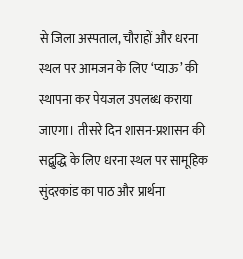से जिला अस्पताल, चौराहों और धरना स्थल पर आमजन के लिए ‘प्याऊ’ की स्थापना कर पेयजल उपलब्ध कराया जाएगा। तीसरे दिन शासन-प्रशासन की सद्बुद्धि के लिए धरना स्थल पर सामूहिक सुंदरकांड का पाठ और प्रार्थना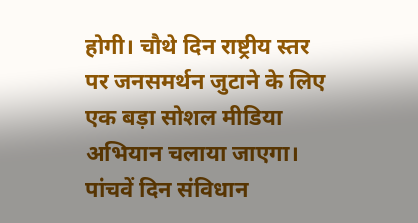होगी। चौथे दिन राष्ट्रीय स्तर पर जनसमर्थन जुटाने के लिए एक बड़ा सोशल मीडिया अभियान चलाया जाएगा। पांचवें दिन संविधान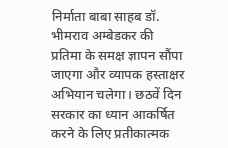निर्माता बाबा साहब डॉ. भीमराव अम्बेडकर की प्रतिमा के समक्ष ज्ञापन सौंपा जाएगा और व्यापक हस्ताक्षर अभियान चलेगा। छठवें दिन सरकार का ध्यान आकर्षित करने के लिए प्रतीकात्मक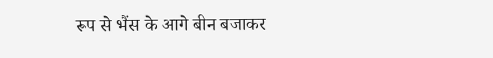रूप से भैंस के आगे बीन बजाकर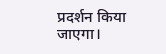प्रदर्शन किया जाएगा।